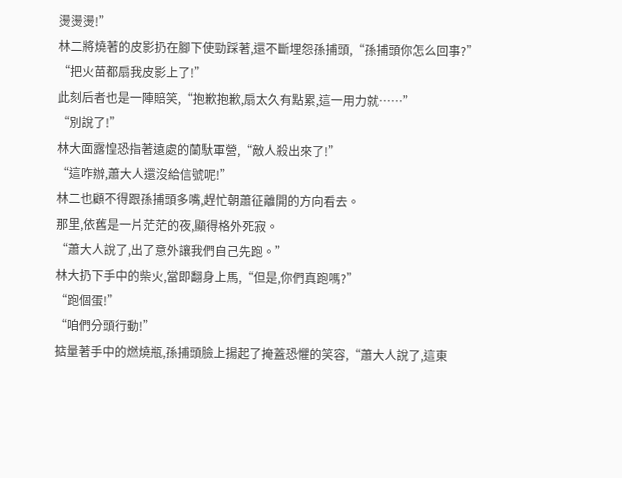燙燙燙!”
林二將燒著的皮影扔在腳下使勁踩著,還不斷埋怨孫捕頭,“孫捕頭你怎么回事?”
“把火苗都扇我皮影上了!”
此刻后者也是一陣賠笑,“抱歉抱歉,扇太久有點累,這一用力就……”
“別說了!”
林大面露惶恐指著遠處的蘭馱軍營,“敵人殺出來了!”
“這咋辦,蕭大人還沒給信號呢!”
林二也顧不得跟孫捕頭多嘴,趕忙朝蕭征離開的方向看去。
那里,依舊是一片茫茫的夜,顯得格外死寂。
“蕭大人說了,出了意外讓我們自己先跑。”
林大扔下手中的柴火,當即翻身上馬,“但是,你們真跑嗎?”
“跑個蛋!”
“咱們分頭行動!”
掂量著手中的燃燒瓶,孫捕頭臉上揚起了掩蓋恐懼的笑容,“蕭大人說了,這東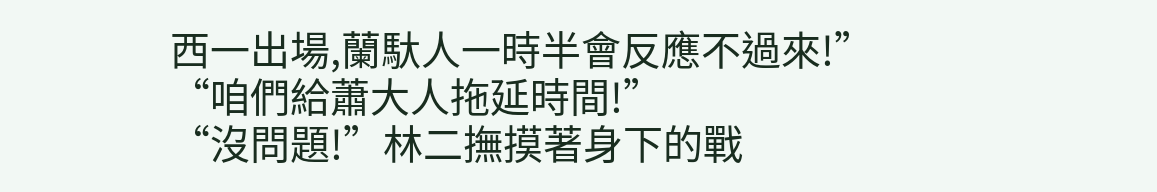西一出場,蘭馱人一時半會反應不過來!”
“咱們給蕭大人拖延時間!”
“沒問題!”林二撫摸著身下的戰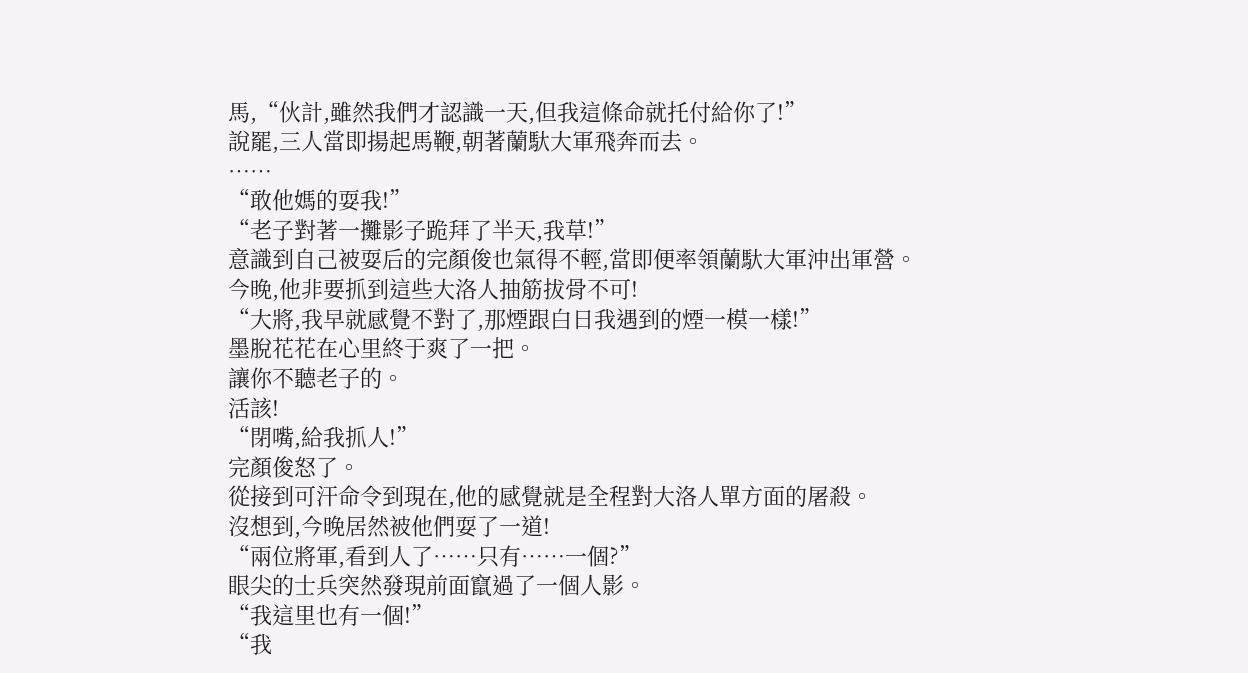馬,“伙計,雖然我們才認識一天,但我這條命就托付給你了!”
說罷,三人當即揚起馬鞭,朝著蘭馱大軍飛奔而去。
……
“敢他媽的耍我!”
“老子對著一攤影子跪拜了半天,我草!”
意識到自己被耍后的完顏俊也氣得不輕,當即便率領蘭馱大軍沖出軍營。
今晚,他非要抓到這些大洛人抽筋拔骨不可!
“大將,我早就感覺不對了,那煙跟白日我遇到的煙一模一樣!”
墨脫花花在心里終于爽了一把。
讓你不聽老子的。
活該!
“閉嘴,給我抓人!”
完顏俊怒了。
從接到可汗命令到現在,他的感覺就是全程對大洛人單方面的屠殺。
沒想到,今晚居然被他們耍了一道!
“兩位將軍,看到人了……只有……一個?”
眼尖的士兵突然發現前面竄過了一個人影。
“我這里也有一個!”
“我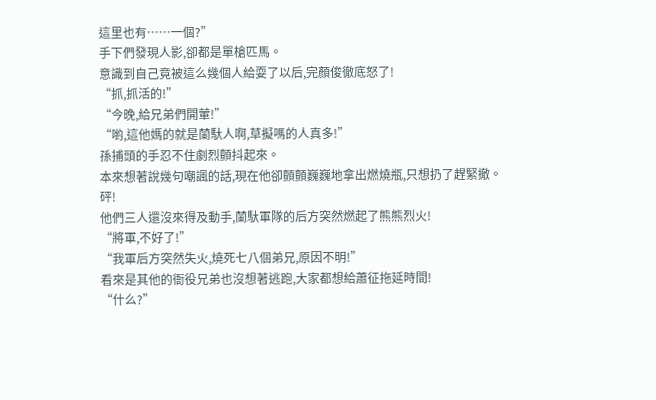這里也有……一個?”
手下們發現人影,卻都是單槍匹馬。
意識到自己竟被這么幾個人給耍了以后,完顏俊徹底怒了!
“抓,抓活的!”
“今晚,給兄弟們開葷!”
“喲,這他媽的就是蘭馱人啊,草擬嗎的人真多!”
孫捕頭的手忍不住劇烈顫抖起來。
本來想著說幾句嘲諷的話,現在他卻顫顫巍巍地拿出燃燒瓶,只想扔了趕緊撤。
砰!
他們三人還沒來得及動手,蘭馱軍隊的后方突然燃起了熊熊烈火!
“將軍,不好了!”
“我軍后方突然失火,燒死七八個弟兄,原因不明!”
看來是其他的衙役兄弟也沒想著逃跑,大家都想給蕭征拖延時間!
“什么?”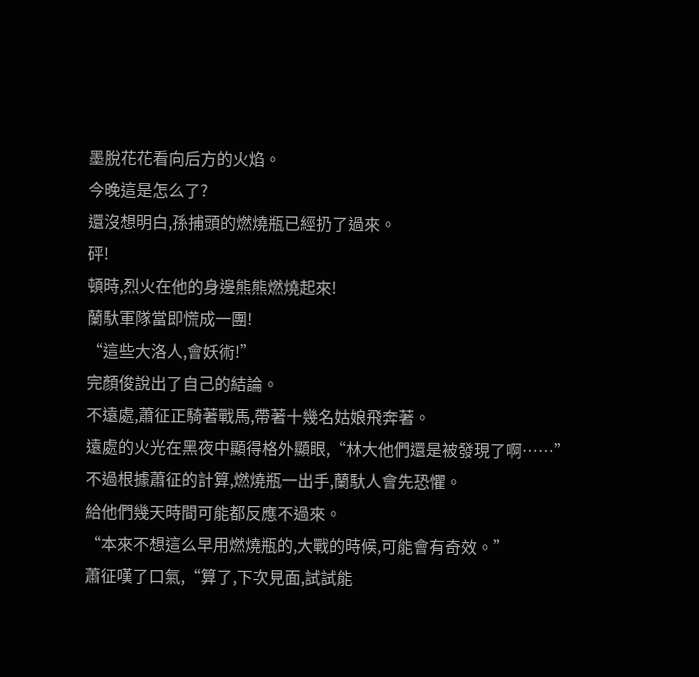墨脫花花看向后方的火焰。
今晚這是怎么了?
還沒想明白,孫捕頭的燃燒瓶已經扔了過來。
砰!
頓時,烈火在他的身邊熊熊燃燒起來!
蘭馱軍隊當即慌成一團!
“這些大洛人,會妖術!”
完顏俊說出了自己的結論。
不遠處,蕭征正騎著戰馬,帶著十幾名姑娘飛奔著。
遠處的火光在黑夜中顯得格外顯眼,“林大他們還是被發現了啊……”
不過根據蕭征的計算,燃燒瓶一出手,蘭馱人會先恐懼。
給他們幾天時間可能都反應不過來。
“本來不想這么早用燃燒瓶的,大戰的時候,可能會有奇效。”
蕭征嘆了口氣,“算了,下次見面,試試能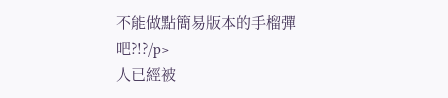不能做點簡易版本的手榴彈吧?!?/p>
人已經被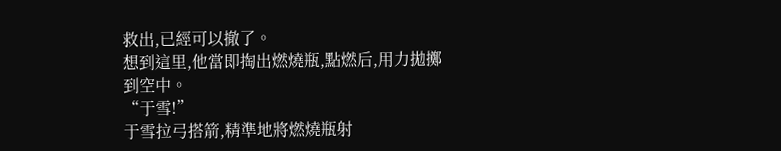救出,已經可以撤了。
想到這里,他當即掏出燃燒瓶,點燃后,用力拋擲到空中。
“于雪!”
于雪拉弓搭箭,精準地將燃燒瓶射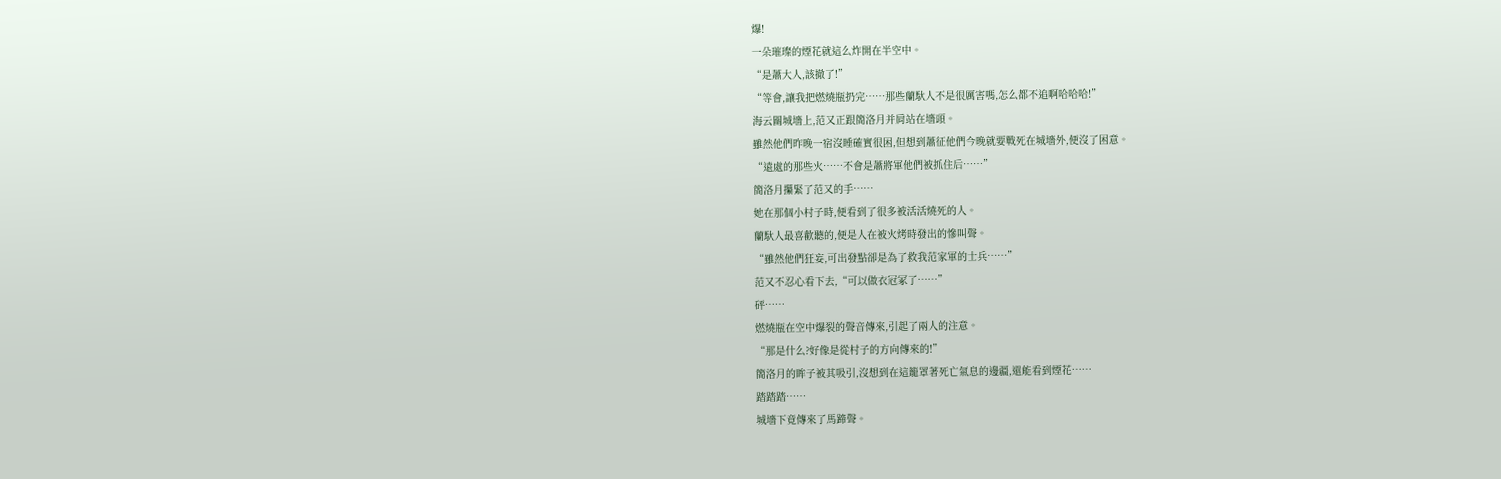爆!
一朵璀璨的煙花就這么炸開在半空中。
“是蕭大人,該撤了!”
“等會,讓我把燃燒瓶扔完……那些蘭馱人不是很厲害嗎,怎么都不追啊哈哈哈!”
海云關城墻上,范又正跟簡洛月并肩站在墻頭。
雖然他們昨晚一宿沒睡確實很困,但想到蕭征他們今晚就要戰死在城墻外,便沒了困意。
“遠處的那些火……不會是蕭將軍他們被抓住后……”
簡洛月攥緊了范又的手……
她在那個小村子時,便看到了很多被活活燒死的人。
蘭馱人最喜歡聽的,便是人在被火烤時發出的慘叫聲。
“雖然他們狂妄,可出發點卻是為了救我范家軍的士兵……”
范又不忍心看下去,“可以做衣冠冢了……”
砰……
燃燒瓶在空中爆裂的聲音傳來,引起了兩人的注意。
“那是什么?好像是從村子的方向傳來的!”
簡洛月的眸子被其吸引,沒想到在這籠罩著死亡氣息的邊疆,還能看到煙花……
踏踏踏……
城墻下竟傳來了馬蹄聲。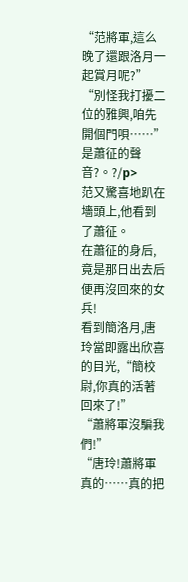“范將軍,這么晚了還跟洛月一起賞月呢?”
“別怪我打擾二位的雅興,咱先開個門唄……”
是蕭征的聲音?。?/p>
范又驚喜地趴在墻頭上,他看到了蕭征。
在蕭征的身后,竟是那日出去后便再沒回來的女兵!
看到簡洛月,唐玲當即露出欣喜的目光,“簡校尉,你真的活著回來了!”
“蕭將軍沒騙我們!”
“唐玲!蕭將軍真的……真的把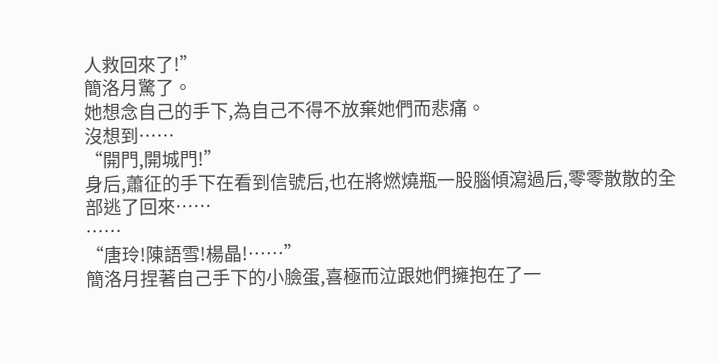人救回來了!”
簡洛月驚了。
她想念自己的手下,為自己不得不放棄她們而悲痛。
沒想到……
“開門,開城門!”
身后,蕭征的手下在看到信號后,也在將燃燒瓶一股腦傾瀉過后,零零散散的全部逃了回來……
……
“唐玲!陳語雪!楊晶!……”
簡洛月捏著自己手下的小臉蛋,喜極而泣跟她們擁抱在了一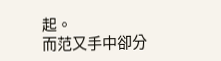起。
而范又手中卻分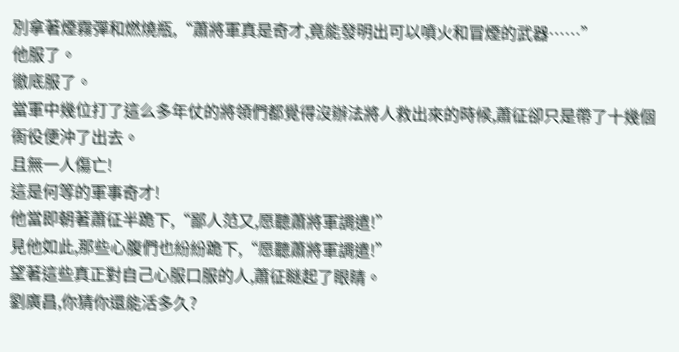別拿著煙霧彈和燃燒瓶,“蕭將軍真是奇才,竟能發明出可以噴火和冒煙的武器……”
他服了。
徹底服了。
當軍中幾位打了這么多年仗的將領們都覺得沒辦法將人救出來的時候,蕭征卻只是帶了十幾個衙役便沖了出去。
且無一人傷亡!
這是何等的軍事奇才!
他當即朝著蕭征半跪下,“鄙人范又,愿聽蕭將軍調遣!”
見他如此,那些心腹們也紛紛跪下,“愿聽蕭將軍調遣!”
望著這些真正對自己心服口服的人,蕭征瞇起了眼睛。
劉廣昌,你猜你還能活多久?